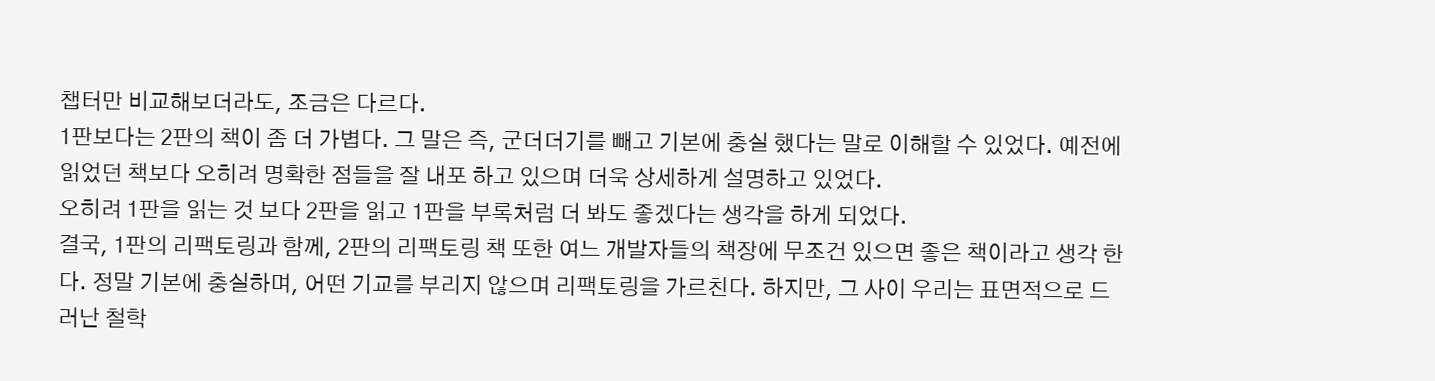챕터만 비교해보더라도, 조금은 다르다.
1판보다는 2판의 책이 좀 더 가볍다. 그 말은 즉, 군더더기를 빼고 기본에 충실 했다는 말로 이해할 수 있었다. 예전에 읽었던 책보다 오히려 명확한 점들을 잘 내포 하고 있으며 더욱 상세하게 설명하고 있었다.
오히려 1판을 읽는 것 보다 2판을 읽고 1판을 부록처럼 더 봐도 좋겠다는 생각을 하게 되었다.
결국, 1판의 리팩토링과 함께, 2판의 리팩토링 책 또한 여느 개발자들의 책장에 무조건 있으면 좋은 책이라고 생각 한다. 정말 기본에 충실하며, 어떤 기교를 부리지 않으며 리팩토링을 가르친다. 하지만, 그 사이 우리는 표면적으로 드러난 철학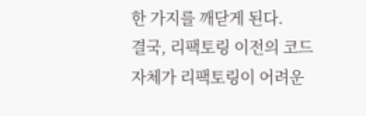한 가지를 깨닫게 된다.
결국, 리팩토링 이전의 코드 자체가 리팩토링이 어려운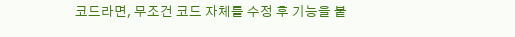코드라면, 무조건 코드 자체를 수정 후 기능을 붙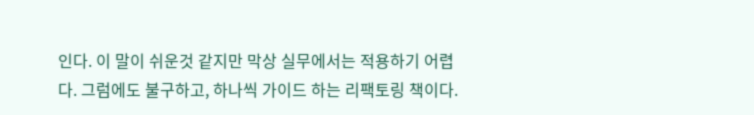인다. 이 말이 쉬운것 같지만 막상 실무에서는 적용하기 어렵다. 그럼에도 불구하고, 하나씩 가이드 하는 리팩토링 책이다.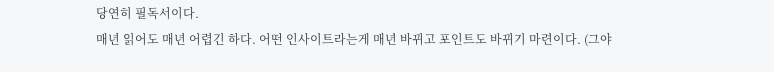당연히 필독서이다.
매년 읽어도 매년 어렵긴 하다. 어떤 인사이트라는게 매년 바뀌고 포인트도 바뀌기 마련이다. (그야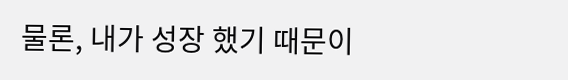물론, 내가 성장 했기 때문이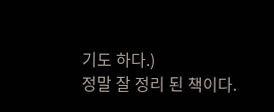기도 하다.)
정말 잘 정리 된 책이다.